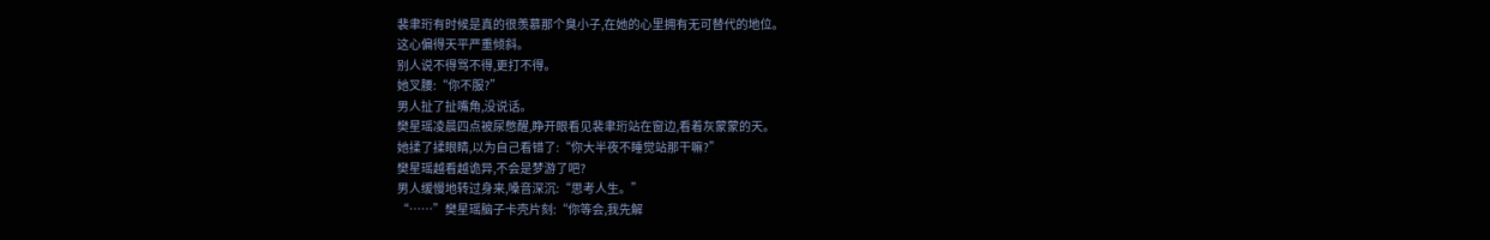裴聿珩有时候是真的很羡慕那个臭小子,在她的心里拥有无可替代的地位。
这心偏得天平严重倾斜。
别人说不得骂不得,更打不得。
她叉腰:“你不服?”
男人扯了扯嘴角,没说话。
樊星瑶凌晨四点被尿憋醒,睁开眼看见裴聿珩站在窗边,看着灰蒙蒙的天。
她揉了揉眼睛,以为自己看错了:“你大半夜不睡觉站那干嘛?”
樊星瑶越看越诡异,不会是梦游了吧?
男人缓慢地转过身来,嗓音深沉:“思考人生。”
“……”樊星瑶脑子卡壳片刻:“你等会,我先解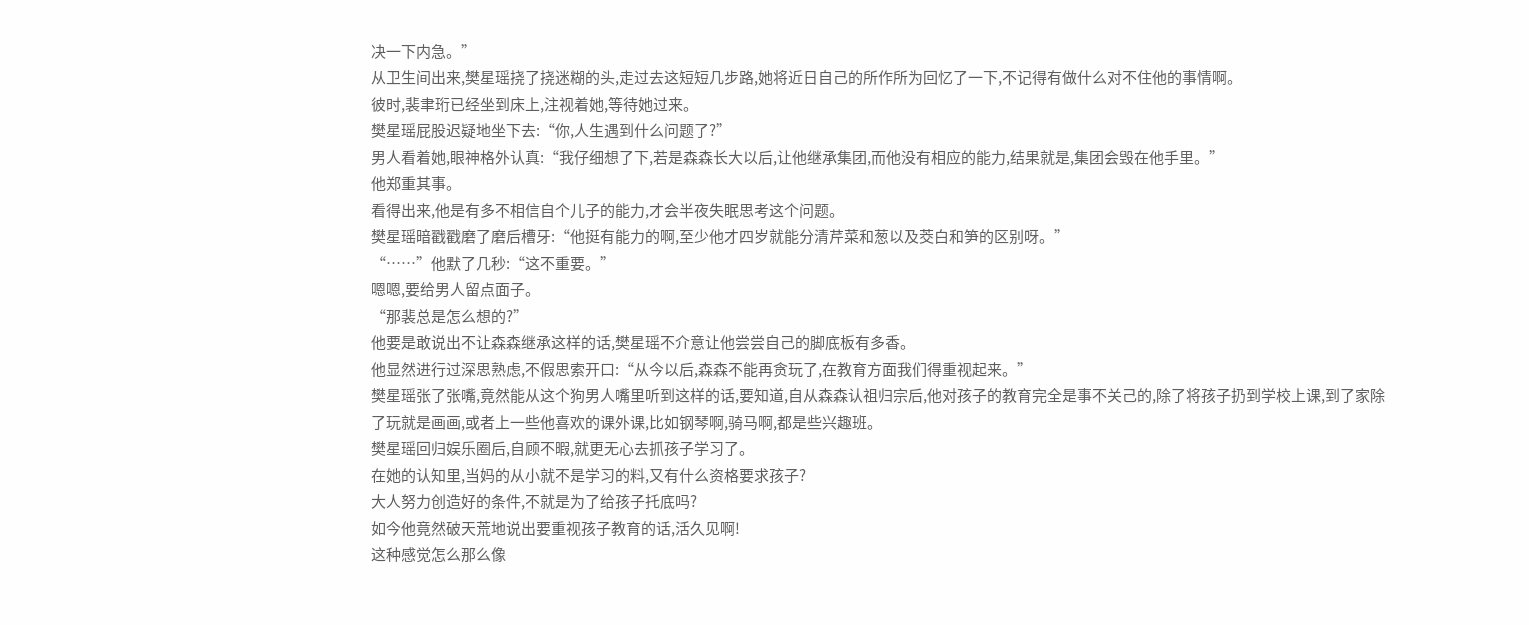决一下内急。”
从卫生间出来,樊星瑶挠了挠迷糊的头,走过去这短短几步路,她将近日自己的所作所为回忆了一下,不记得有做什么对不住他的事情啊。
彼时,裴聿珩已经坐到床上,注视着她,等待她过来。
樊星瑶屁股迟疑地坐下去:“你,人生遇到什么问题了?”
男人看着她,眼神格外认真:“我仔细想了下,若是森森长大以后,让他继承集团,而他没有相应的能力,结果就是,集团会毁在他手里。”
他郑重其事。
看得出来,他是有多不相信自个儿子的能力,才会半夜失眠思考这个问题。
樊星瑶暗戳戳磨了磨后槽牙:“他挺有能力的啊,至少他才四岁就能分清芹菜和葱以及茭白和笋的区别呀。”
“……”他默了几秒:“这不重要。”
嗯嗯,要给男人留点面子。
“那裴总是怎么想的?”
他要是敢说出不让森森继承这样的话,樊星瑶不介意让他尝尝自己的脚底板有多香。
他显然进行过深思熟虑,不假思索开口:“从今以后,森森不能再贪玩了,在教育方面我们得重视起来。”
樊星瑶张了张嘴,竟然能从这个狗男人嘴里听到这样的话,要知道,自从森森认祖归宗后,他对孩子的教育完全是事不关己的,除了将孩子扔到学校上课,到了家除了玩就是画画,或者上一些他喜欢的课外课,比如钢琴啊,骑马啊,都是些兴趣班。
樊星瑶回归娱乐圈后,自顾不暇,就更无心去抓孩子学习了。
在她的认知里,当妈的从小就不是学习的料,又有什么资格要求孩子?
大人努力创造好的条件,不就是为了给孩子托底吗?
如今他竟然破天荒地说出要重视孩子教育的话,活久见啊!
这种感觉怎么那么像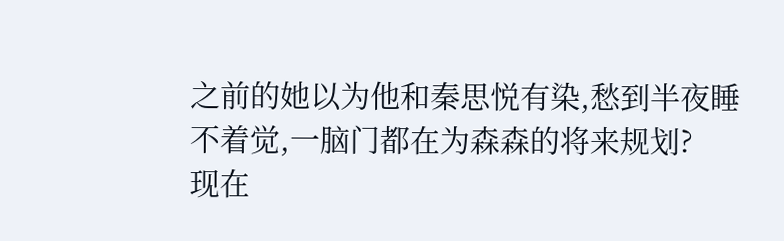之前的她以为他和秦思悦有染,愁到半夜睡不着觉,一脑门都在为森森的将来规划?
现在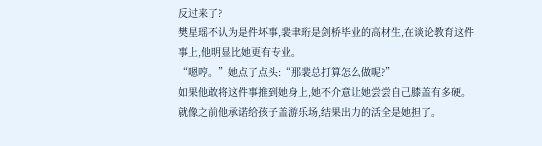反过来了?
樊星瑶不认为是件坏事,裴聿珩是剑桥毕业的高材生,在谈论教育这件事上,他明显比她更有专业。
“嗯哼。”她点了点头:“那裴总打算怎么做呢?”
如果他敢将这件事推到她身上,她不介意让她尝尝自己膝盖有多硬。
就像之前他承诺给孩子盖游乐场,结果出力的活全是她担了。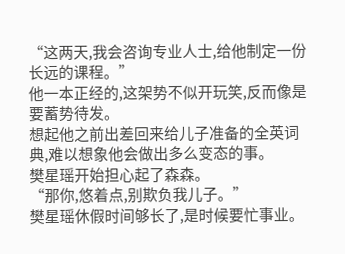“这两天,我会咨询专业人士,给他制定一份长远的课程。”
他一本正经的,这架势不似开玩笑,反而像是要蓄势待发。
想起他之前出差回来给儿子准备的全英词典,难以想象他会做出多么变态的事。
樊星瑶开始担心起了森森。
“那你,悠着点,别欺负我儿子。”
樊星瑶休假时间够长了,是时候要忙事业。